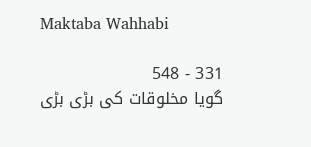Maktaba Wahhabi

331 - 548
گویا مخلوقات کی بڑی بڑی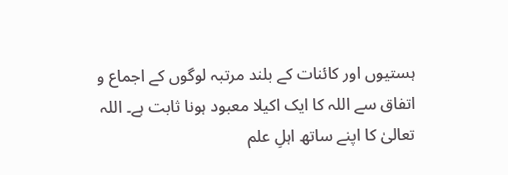ہستیوں اور کائنات کے بلند مرتبہ لوگوں کے اجماع و اتفاق سے اللہ کا ایک اکیلا معبود ہونا ثابت ہے۔ اللہ تعالیٰ کا اپنے ساتھ اہلِ علم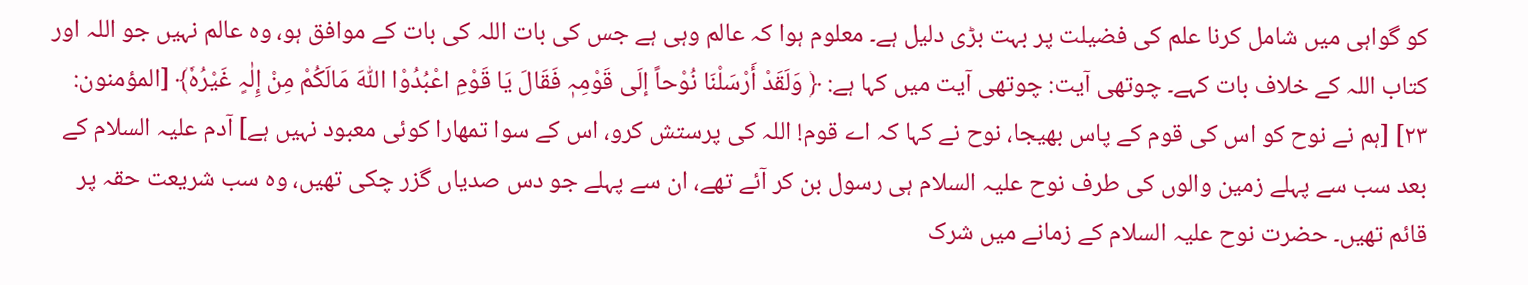کو گواہی میں شامل کرنا علم کی فضیلت پر بہت بڑی دلیل ہے۔ معلوم ہوا کہ عالم وہی ہے جس کی بات اللہ کی بات کے موافق ہو، وہ عالم نہیں جو اللہ اور کتاب اللہ کے خلاف بات کہے۔ چوتھی آیت: چوتھی آیت میں کہا ہے: ﴿ وَلَقَدْ أَرْسَلْنَا نُوْحاً إلَی قَوْمِہٖ فَقَالَ یَا قَوْمِ اعْبُدُوْا اللّٰہَ مَالَکُمْ مِنْ إِلٰہٍ غَیْرُہٗ﴾ [المؤمنون: ۲۳] [ہم نے نوح کو اس کی قوم کے پاس بھیجا، نوح نے کہا کہ اے قوم! اللہ کی پرستش کرو، اس کے سوا تمھارا کوئی معبود نہیں ہے] آدم علیہ السلام کے بعد سب سے پہلے زمین والوں کی طرف نوح علیہ السلام ہی رسول بن کر آئے تھے، ان سے پہلے جو دس صدیاں گزر چکی تھیں، وہ سب شریعت حقہ پر قائم تھیں۔ حضرت نوح علیہ السلام کے زمانے میں شرک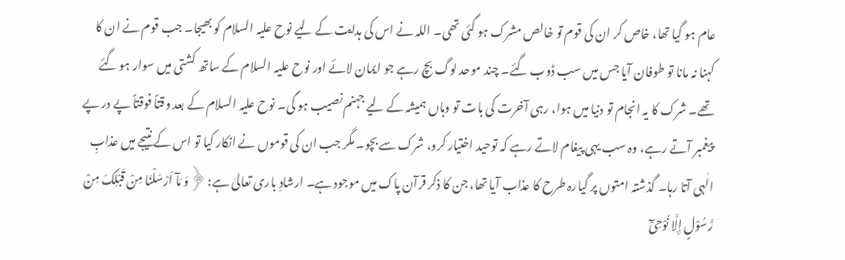عام ہو گیا تھا، خاص کر ان کی قوم تو خالص مشرک ہو گئی تھی۔ اللہ نے اس کی ہدایت کے لیے نوح علیہ السلام کو بھیجا۔ جب قوم نے ان کا کہنا نہ مانا تو طوفان آیا جس میں سب ڈوب گئے۔ چند موحد لوگ بچ رہے جو ایمان لائے اور نوح علیہ السلام کے ساتھ کشتی میں سوار ہو گئے تھے۔ شرک کا یہ انجام تو دنیا میں ہوا، رہی آخرت کی بات تو وہاں ہمیشہ کے لیے جہنم نصیب ہو گی۔ نوح علیہ السلام کے بعد وقتاً فوقتاً پے در پے پیغمبر آتے رہے، وہ سب یہی پیغام لاتے رہے کہ توحید اختیار کرو، شرک سے بچو۔ مگر جب ان کی قوموں نے انکار کیا تو اس کے نتیجے میں عذابِ الٰہی آتا رہا۔ گذشتہ امتوں پر گیارہ طرح کا عذاب آیا تھا، جن کا ذکر قرآن پاک میں موجود ہے۔ ارشادِ باری تعالیٰ ہے: ﴿وَ مَآ اَرْسَلْنَا مِنْ قَبْلِکَ مِنْ رَّسُوْلٍ إِلَّا نُوْحِیْٓ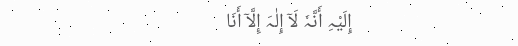إِلَیْہِ أَنَّہٗ لَآ إِلٰہَ إِلَّآ أَنَا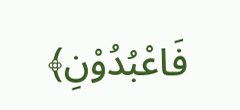فَاعْبُدُوْنِ﴾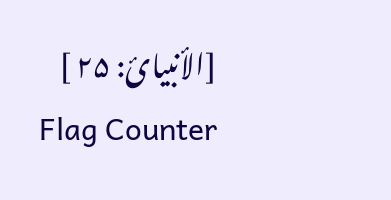[الأنبیائ: ۲۵ ]
Flag Counter